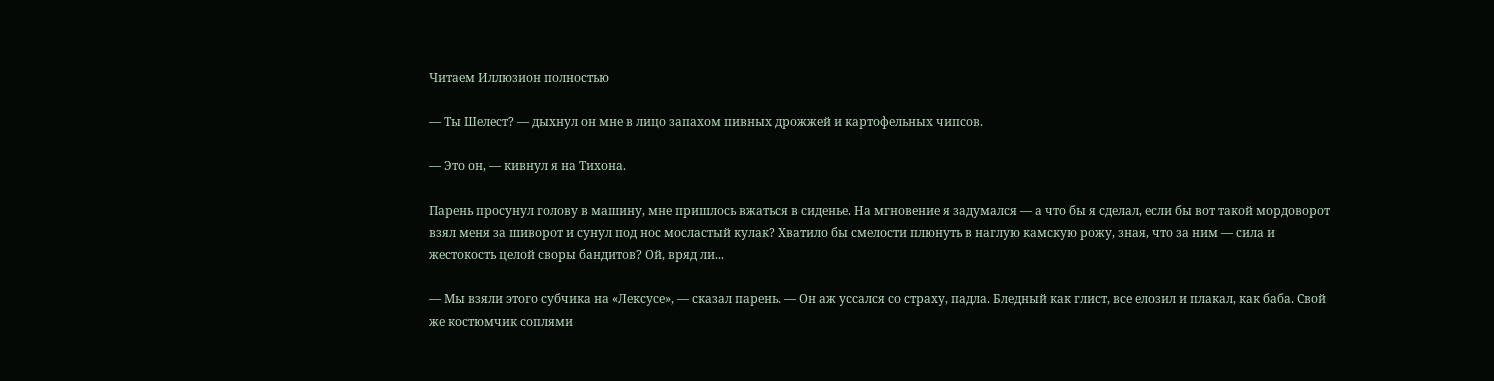Читаем Иллюзион полностью

— Ты Шелест? — дыхнул он мне в лицо запахом пивных дрожжей и картофельных чипсов.

— Это он, — кивнул я на Тихона.

Парень просунул голову в машину, мне пришлось вжаться в сиденье. На мгновение я задумался — а что бы я сделал, если бы вот такой мордоворот взял меня за шиворот и сунул под нос мосластый кулак? Хватило бы смелости плюнуть в наглую камскую рожу, зная, что за ним — сила и жестокость целой своры бандитов? Ой, вряд ли...

— Мы взяли этого субчика на «Лексусе», — сказал парень. — Он аж уссался со страху, падла. Бледный как глист, все елозил и плакал, как баба. Свой же костюмчик соплями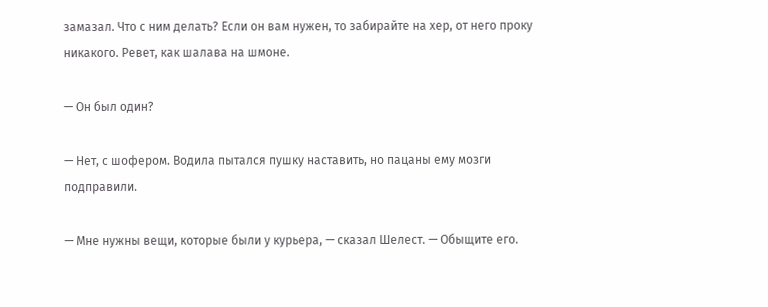замазал. Что с ним делать? Если он вам нужен, то забирайте на хер, от него проку никакого. Ревет, как шалава на шмоне.

— Он был один?

— Нет, с шофером. Водила пытался пушку наставить, но пацаны ему мозги подправили.

— Мне нужны вещи, которые были у курьера, — сказал Шелест. — Обыщите его.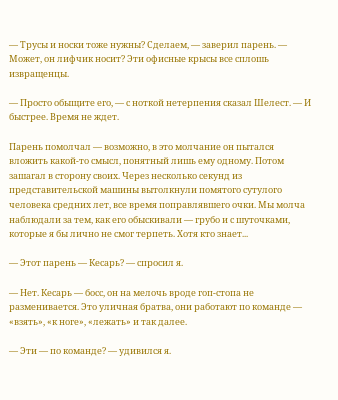— Трусы и носки тоже нужны? Сделаем, — заверил парень. — Может, он лифчик носит? Эти офисные крысы все сплошь извращенцы.

— Просто обыщите его, — с ноткой нетерпения сказал Шелест. — И быстрее. Время не ждет.

Парень помолчал — возможно, в это молчание он пытался вложить какой-то смысл, понятный лишь ему одному. Потом зашагал в сторону своих. Через несколько секунд из представительской машины вытолкнули помятого сутулого человека средних лет, все время поправлявшего очки. Мы молча наблюдали за тем, как его обыскивали — грубо и с шуточками, которые я бы лично не смог терпеть. Хотя кто знает...

— Этот парень — Кесарь? — спросил я.

— Нет. Кесарь — босс, он на мелочь вроде гоп-стопа не разменивается. Это уличная братва, они работают по команде — «взять», «к ноге», «лежать» и так далее.

— Эти — по команде? — удивился я.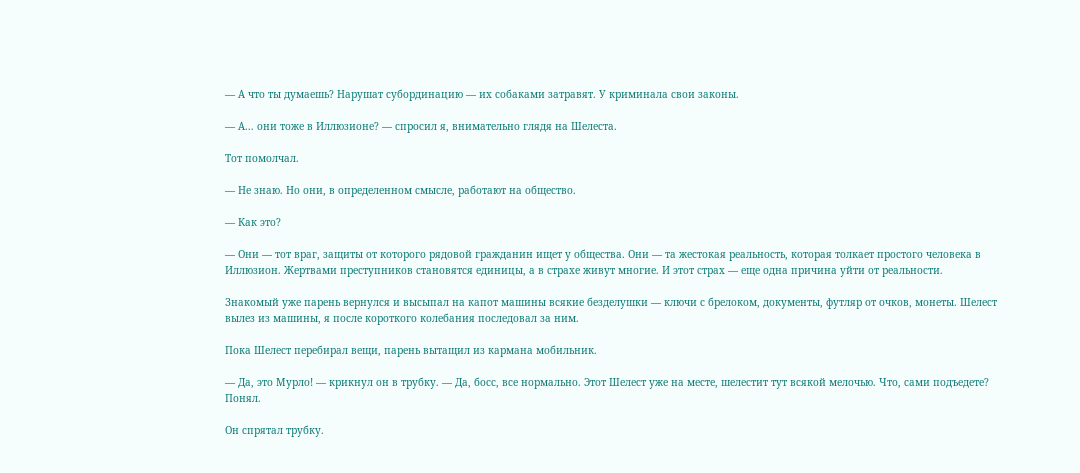— А что ты думаешь? Нарушат субординацию — их собаками затравят. У криминала свои законы.

— А... они тоже в Иллюзионе? — спросил я, внимательно глядя на Шелеста.

Тот помолчал.

— Не знаю. Но они, в определенном смысле, работают на общество.

— Как это?

— Они — тот враг, защиты от которого рядовой гражданин ищет у общества. Они — та жестокая реальность, которая толкает простого человека в Иллюзион. Жертвами преступников становятся единицы, а в страхе живут многие. И этот страх — еще одна причина уйти от реальности.

Знакомый уже парень вернулся и высыпал на капот машины всякие безделушки — ключи с брелоком, документы, футляр от очков, монеты. Шелест вылез из машины, я после короткого колебания последовал за ним.

Пока Шелест перебирал вещи, парень вытащил из кармана мобильник.

— Да, это Мурло! — крикнул он в трубку. — Да, босс, все нормально. Этот Шелест уже на месте, шелестит тут всякой мелочью. Что, сами подъедете? Понял.

Он спрятал трубку.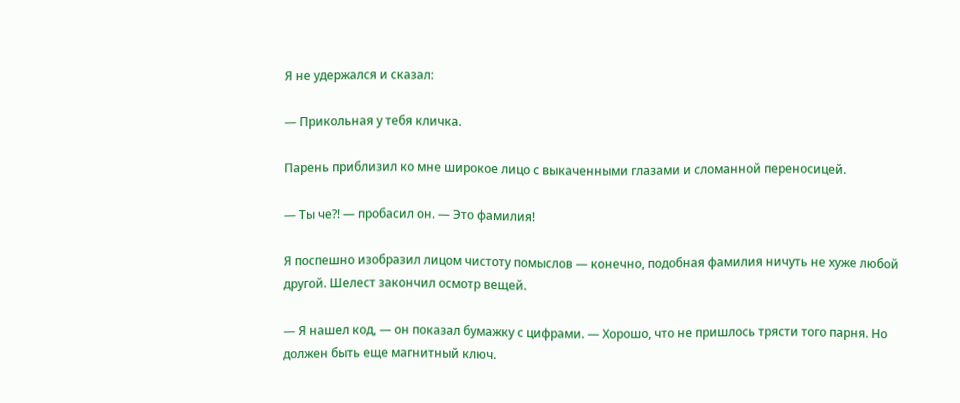Я не удержался и сказал:

— Прикольная у тебя кличка.

Парень приблизил ко мне широкое лицо с выкаченными глазами и сломанной переносицей.

— Ты че?! — пробасил он. — Это фамилия!

Я поспешно изобразил лицом чистоту помыслов — конечно, подобная фамилия ничуть не хуже любой другой. Шелест закончил осмотр вещей.

— Я нашел код, — он показал бумажку с цифрами. — Хорошо, что не пришлось трясти того парня. Но должен быть еще магнитный ключ.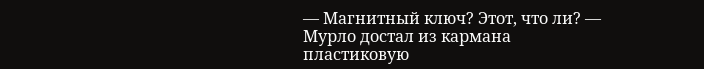— Магнитный ключ? Этот, что ли? — Мурло достал из кармана пластиковую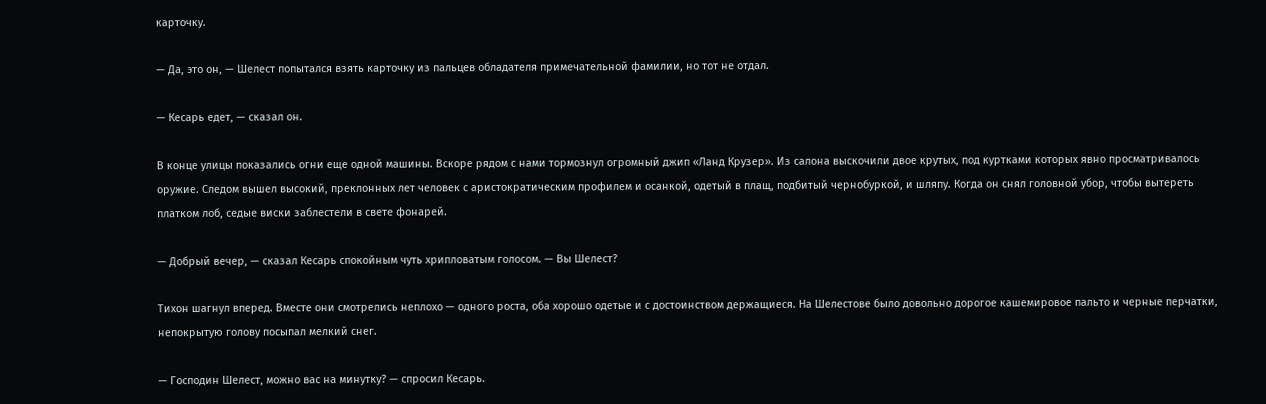карточку.

— Да, это он, — Шелест попытался взять карточку из пальцев обладателя примечательной фамилии, но тот не отдал.

— Кесарь едет, — сказал он.

В конце улицы показались огни еще одной машины. Вскоре рядом с нами тормознул огромный джип «Ланд Крузер». Из салона выскочили двое крутых, под куртками которых явно просматривалось оружие. Следом вышел высокий, преклонных лет человек с аристократическим профилем и осанкой, одетый в плащ, подбитый чернобуркой, и шляпу. Когда он снял головной убор, чтобы вытереть платком лоб, седые виски заблестели в свете фонарей.

— Добрый вечер, — сказал Кесарь спокойным чуть хрипловатым голосом. — Вы Шелест?

Тихон шагнул вперед. Вместе они смотрелись неплохо — одного роста, оба хорошо одетые и с достоинством держащиеся. На Шелестове было довольно дорогое кашемировое пальто и черные перчатки, непокрытую голову посыпал мелкий снег.

— Господин Шелест, можно вас на минутку? — спросил Кесарь.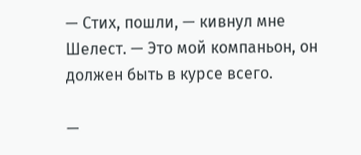— Стих, пошли, — кивнул мне Шелест. — Это мой компаньон, он должен быть в курсе всего.

—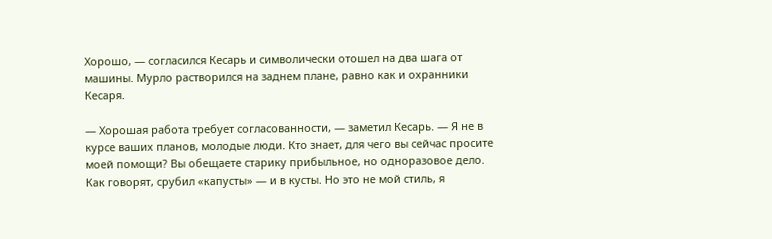Хорошо, — согласился Кесарь и символически отошел на два шага от машины. Мурло растворился на заднем плане, равно как и охранники Кесаря.

— Хорошая работа требует согласованности, — заметил Кесарь. — Я не в курсе ваших планов, молодые люди. Кто знает, для чего вы сейчас просите моей помощи? Вы обещаете старику прибыльное, но одноразовое дело. Как говорят, срубил «капусты» — и в кусты. Но это не мой стиль, я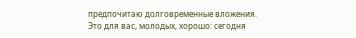предпочитаю долговременные вложения. Это для вас, молодых, хорошо: сегодня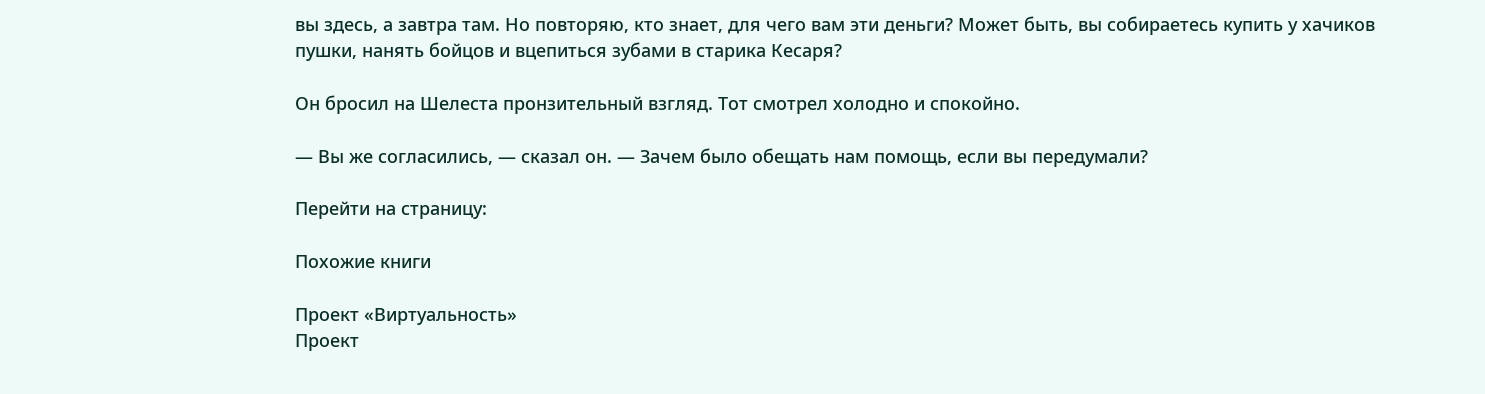вы здесь, а завтра там. Но повторяю, кто знает, для чего вам эти деньги? Может быть, вы собираетесь купить у хачиков пушки, нанять бойцов и вцепиться зубами в старика Кесаря?

Он бросил на Шелеста пронзительный взгляд. Тот смотрел холодно и спокойно.

— Вы же согласились, — сказал он. — Зачем было обещать нам помощь, если вы передумали?

Перейти на страницу:

Похожие книги

Проект «Виртуальность»
Проект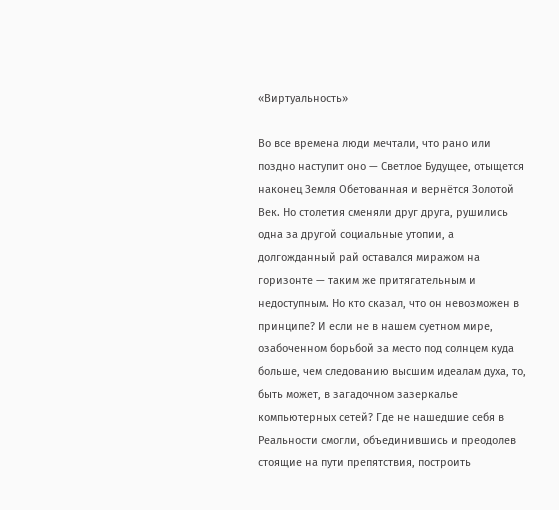«Виртуальность»

Во все времена люди мечтали, что рано или поздно наступит оно — Светлое Будущее, отыщется наконец Земля Обетованная и вернётся Золотой Век. Но столетия сменяли друг друга, рушились одна за другой социальные утопии, а долгожданный рай оставался миражом на горизонте — таким же притягательным и недоступным. Но кто сказал, что он невозможен в принципе? И если не в нашем суетном мире, озабоченном борьбой за место под солнцем куда больше, чем следованию высшим идеалам духа, то, быть может, в загадочном зазеркалье компьютерных сетей? Где не нашедшие себя в Реальности смогли, объединившись и преодолев стоящие на пути препятствия, построить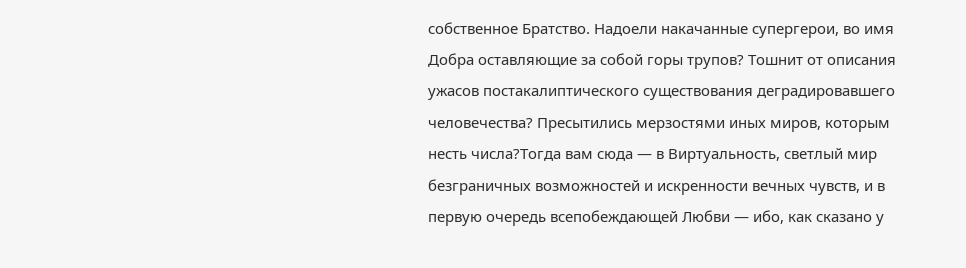собственное Братство. Надоели накачанные супергерои, во имя Добра оставляющие за собой горы трупов? Тошнит от описания ужасов постакалиптического существования деградировавшего человечества? Пресытились мерзостями иных миров, которым несть числа?Тогда вам сюда — в Виртуальность, светлый мир безграничных возможностей и искренности вечных чувств, и в первую очередь всепобеждающей Любви — ибо, как сказано у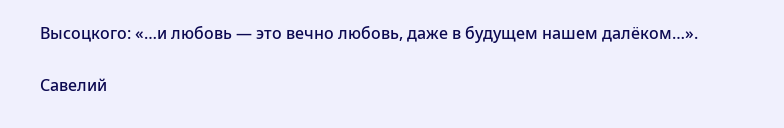Высоцкого: «…и любовь — это вечно любовь, даже в будущем нашем далёком…».

Савелий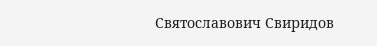Святославович Свиридов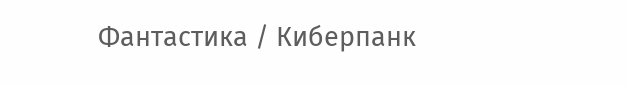Фантастика / Киберпанк